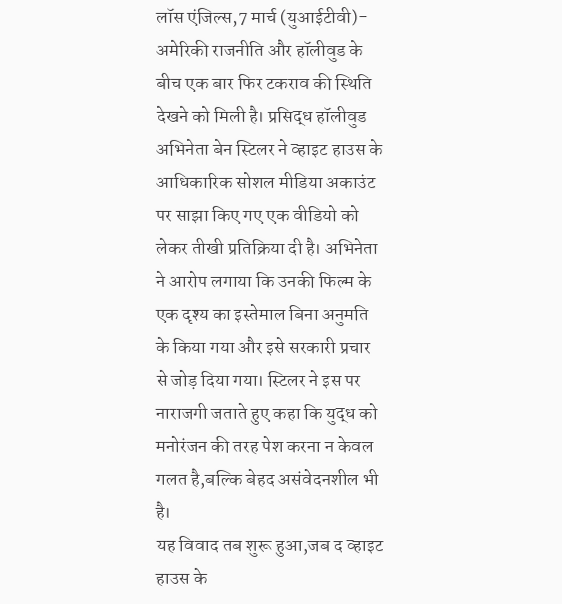लॉस एंजिल्स,7 मार्च (युआईटीवी)- अमेरिकी राजनीति और हॉलीवुड के बीच एक बार फिर टकराव की स्थिति देखने को मिली है। प्रसिद्ध हॉलीवुड अभिनेता बेन स्टिलर ने व्हाइट हाउस के आधिकारिक सोशल मीडिया अकाउंट पर साझा किए गए एक वीडियो को लेकर तीखी प्रतिक्रिया दी है। अभिनेता ने आरोप लगाया कि उनकी फिल्म के एक दृश्य का इस्तेमाल बिना अनुमति के किया गया और इसे सरकारी प्रचार से जोड़ दिया गया। स्टिलर ने इस पर नाराजगी जताते हुए कहा कि युद्ध को मनोरंजन की तरह पेश करना न केवल गलत है,बल्कि बेहद असंवेदनशील भी है।
यह विवाद तब शुरू हुआ,जब द व्हाइट हाउस के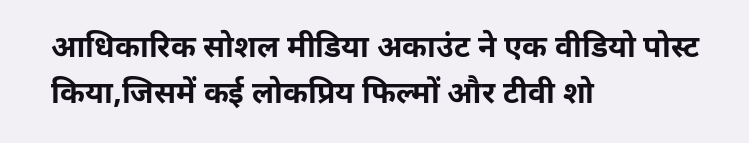आधिकारिक सोशल मीडिया अकाउंट ने एक वीडियो पोस्ट किया,जिसमें कई लोकप्रिय फिल्मों और टीवी शो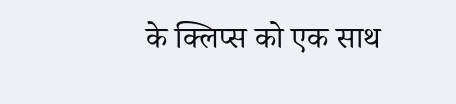के क्लिप्स को एक साथ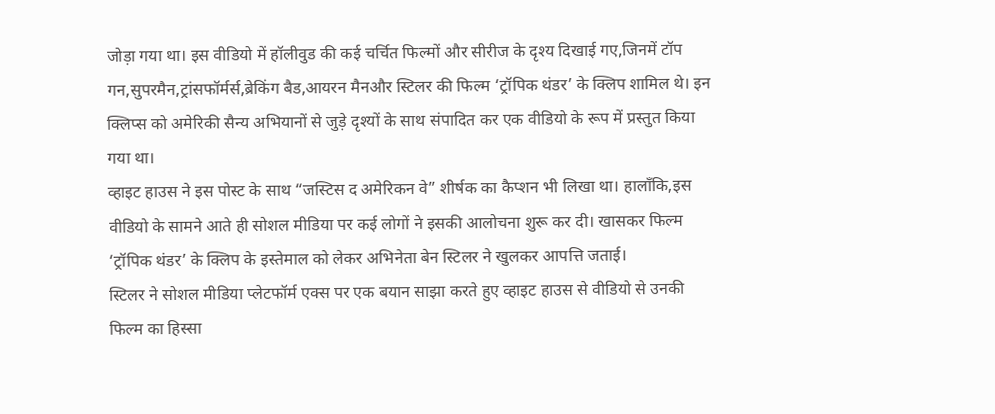जोड़ा गया था। इस वीडियो में हॉलीवुड की कई चर्चित फिल्मों और सीरीज के दृश्य दिखाई गए,जिनमें टॉप गन,सुपरमैन,ट्रांसफॉर्मर्स,ब्रेकिंग बैड,आयरन मैनऔर स्टिलर की फिल्म ‘ट्रॉपिक थंडर’ के क्लिप शामिल थे। इन क्लिप्स को अमेरिकी सैन्य अभियानों से जुड़े दृश्यों के साथ संपादित कर एक वीडियो के रूप में प्रस्तुत किया गया था।
व्हाइट हाउस ने इस पोस्ट के साथ “जस्टिस द अमेरिकन वे” शीर्षक का कैप्शन भी लिखा था। हालाँकि,इस वीडियो के सामने आते ही सोशल मीडिया पर कई लोगों ने इसकी आलोचना शुरू कर दी। खासकर फिल्म ‘ट्रॉपिक थंडर’ के क्लिप के इस्तेमाल को लेकर अभिनेता बेन स्टिलर ने खुलकर आपत्ति जताई।
स्टिलर ने सोशल मीडिया प्लेटफॉर्म एक्स पर एक बयान साझा करते हुए व्हाइट हाउस से वीडियो से उनकी फिल्म का हिस्सा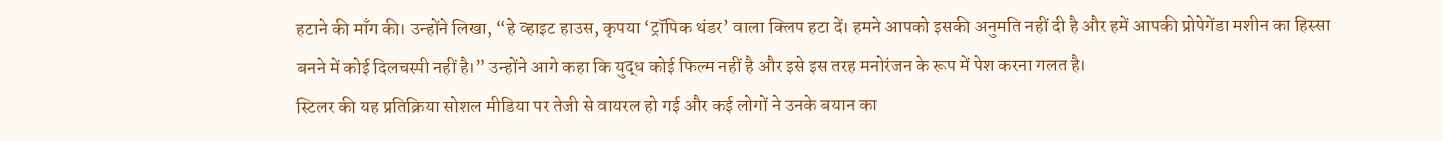हटाने की माँग की। उन्होंने लिखा, “हे व्हाइट हाउस, कृपया ‘ट्रॉपिक थंडर’ वाला क्लिप हटा दें। हमने आपको इसकी अनुमति नहीं दी है और हमें आपकी प्रोपेगेंडा मशीन का हिस्सा बनने में कोई दिलचस्पी नहीं है।” उन्होंने आगे कहा कि युद्ध कोई फिल्म नहीं है और इसे इस तरह मनोरंजन के रूप में पेश करना गलत है।
स्टिलर की यह प्रतिक्रिया सोशल मीडिया पर तेजी से वायरल हो गई और कई लोगों ने उनके बयान का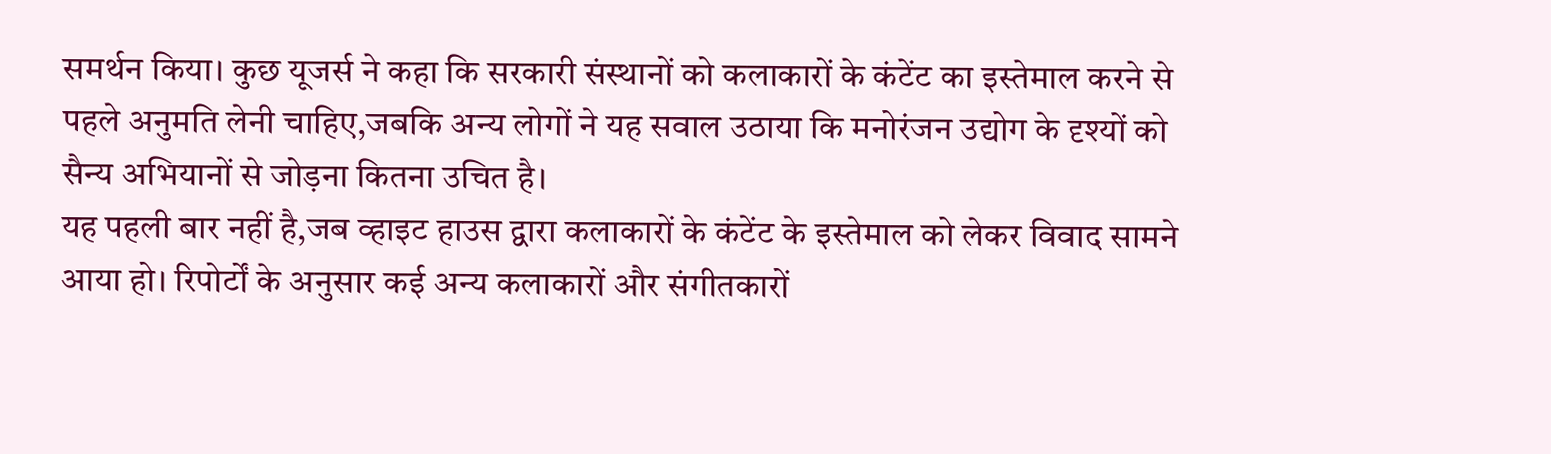समर्थन किया। कुछ यूजर्स ने कहा कि सरकारी संस्थानों को कलाकारों के कंटेंट का इस्तेमाल करने से पहले अनुमति लेनी चाहिए,जबकि अन्य लोगों ने यह सवाल उठाया कि मनोरंजन उद्योग के दृश्यों को सैन्य अभियानों से जोड़ना कितना उचित है।
यह पहली बार नहीं है,जब व्हाइट हाउस द्वारा कलाकारों के कंटेंट के इस्तेमाल को लेकर विवाद सामने आया हो। रिपोर्टों के अनुसार कई अन्य कलाकारों और संगीतकारों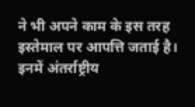ने भी अपने काम के इस तरह इस्तेमाल पर आपत्ति जताई है। इनमें अंतर्राष्ट्रीय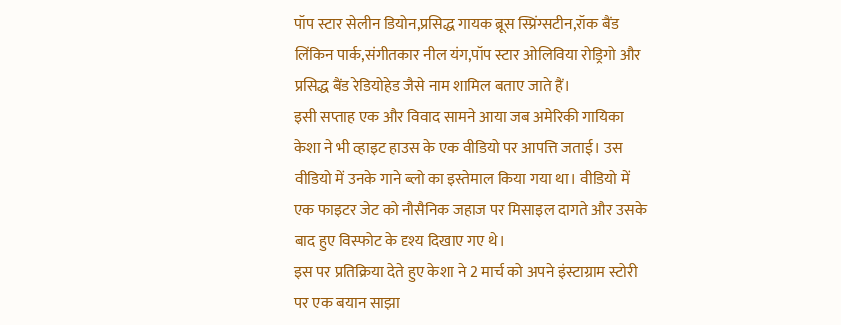पॉप स्टार सेलीन डियोन,प्रसिद्ध गायक ब्रूस स्प्रिंग्सटीन,रॉक बैंड लिंकिन पार्क,संगीतकार नील यंग,पॉप स्टार ओलिविया रोड्रिगो और प्रसिद्ध बैंड रेडियोहेड जैसे नाम शामिल बताए जाते हैं।
इसी सप्ताह एक और विवाद सामने आया जब अमेरिकी गायिका केशा ने भी व्हाइट हाउस के एक वीडियो पर आपत्ति जताई। उस वीडियो में उनके गाने ब्लो का इस्तेमाल किया गया था। वीडियो में एक फाइटर जेट को नौसैनिक जहाज पर मिसाइल दागते और उसके बाद हुए विस्फोट के दृश्य दिखाए गए थे।
इस पर प्रतिक्रिया देते हुए केशा ने 2 मार्च को अपने इंस्टाग्राम स्टोरी पर एक बयान साझा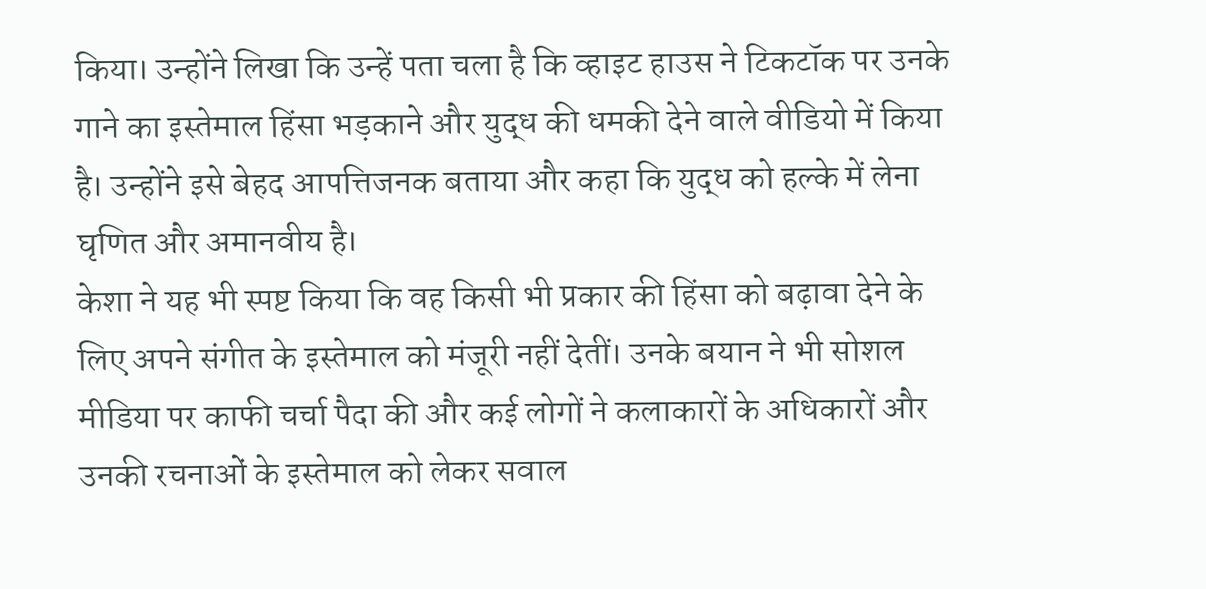किया। उन्होंने लिखा कि उन्हें पता चला है कि व्हाइट हाउस ने टिकटॉक पर उनके गाने का इस्तेमाल हिंसा भड़काने और युद्ध की धमकी देने वाले वीडियो में किया है। उन्होंने इसे बेहद आपत्तिजनक बताया और कहा कि युद्ध को हल्के में लेना घृणित और अमानवीय है।
केशा ने यह भी स्पष्ट किया कि वह किसी भी प्रकार की हिंसा को बढ़ावा देने के लिए अपने संगीत के इस्तेमाल को मंजूरी नहीं देतीं। उनके बयान ने भी सोशल मीडिया पर काफी चर्चा पैदा की और कई लोगों ने कलाकारों के अधिकारों और उनकी रचनाओं के इस्तेमाल को लेकर सवाल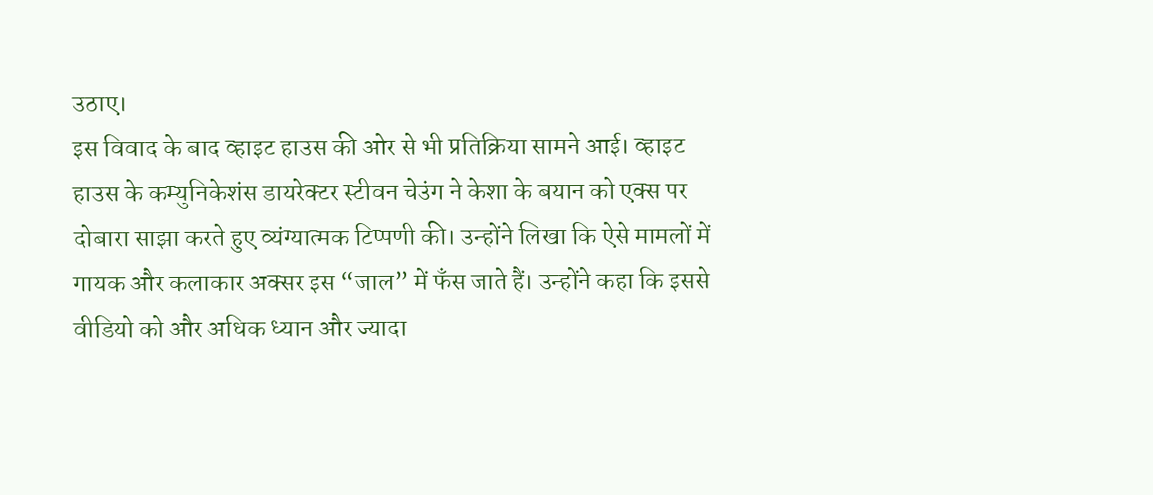उठाए।
इस विवाद के बाद व्हाइट हाउस की ओर से भी प्रतिक्रिया सामने आई। व्हाइट हाउस के कम्युनिकेशंस डायरेक्टर स्टीवन चेउंग ने केशा के बयान को एक्स पर दोबारा साझा करते हुए व्यंग्यात्मक टिप्पणी की। उन्होंने लिखा कि ऐसे मामलों में गायक और कलाकार अक्सर इस “जाल” में फँस जाते हैं। उन्होंने कहा कि इससे वीडियो को और अधिक ध्यान और ज्यादा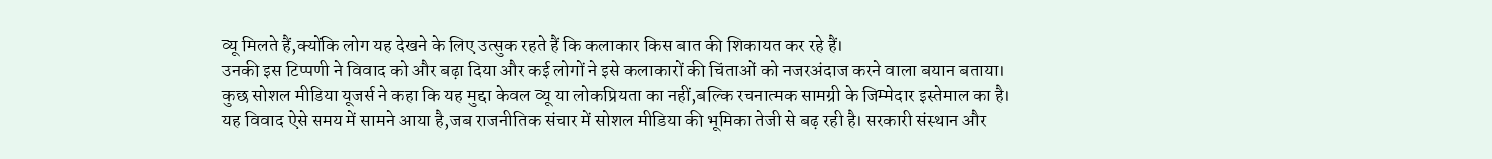व्यू मिलते हैं,क्योंकि लोग यह देखने के लिए उत्सुक रहते हैं कि कलाकार किस बात की शिकायत कर रहे हैं।
उनकी इस टिप्पणी ने विवाद को और बढ़ा दिया और कई लोगों ने इसे कलाकारों की चिंताओं को नजरअंदाज करने वाला बयान बताया। कुछ सोशल मीडिया यूजर्स ने कहा कि यह मुद्दा केवल व्यू या लोकप्रियता का नहीं,बल्कि रचनात्मक सामग्री के जिम्मेदार इस्तेमाल का है।
यह विवाद ऐसे समय में सामने आया है,जब राजनीतिक संचार में सोशल मीडिया की भूमिका तेजी से बढ़ रही है। सरकारी संस्थान और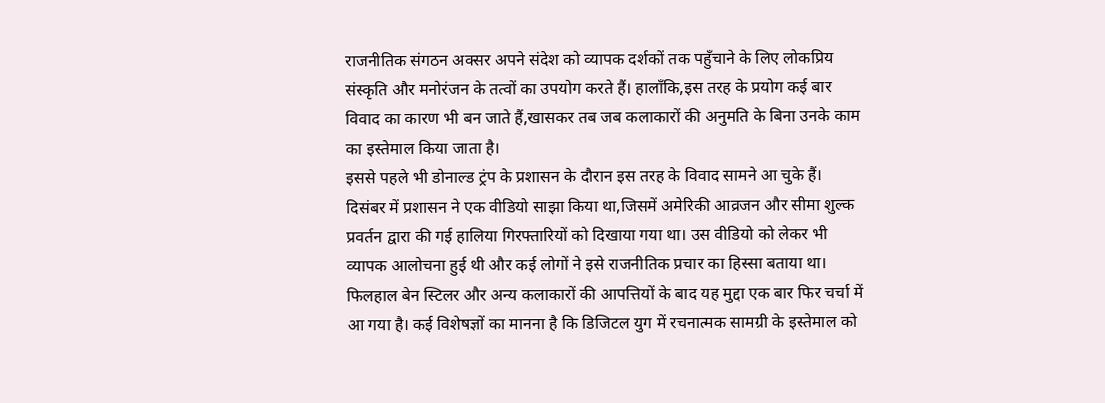राजनीतिक संगठन अक्सर अपने संदेश को व्यापक दर्शकों तक पहुँचाने के लिए लोकप्रिय संस्कृति और मनोरंजन के तत्वों का उपयोग करते हैं। हालाँकि,इस तरह के प्रयोग कई बार विवाद का कारण भी बन जाते हैं,खासकर तब जब कलाकारों की अनुमति के बिना उनके काम का इस्तेमाल किया जाता है।
इससे पहले भी डोनाल्ड ट्रंप के प्रशासन के दौरान इस तरह के विवाद सामने आ चुके हैं। दिसंबर में प्रशासन ने एक वीडियो साझा किया था,जिसमें अमेरिकी आव्रजन और सीमा शुल्क प्रवर्तन द्वारा की गई हालिया गिरफ्तारियों को दिखाया गया था। उस वीडियो को लेकर भी व्यापक आलोचना हुई थी और कई लोगों ने इसे राजनीतिक प्रचार का हिस्सा बताया था।
फिलहाल बेन स्टिलर और अन्य कलाकारों की आपत्तियों के बाद यह मुद्दा एक बार फिर चर्चा में आ गया है। कई विशेषज्ञों का मानना है कि डिजिटल युग में रचनात्मक सामग्री के इस्तेमाल को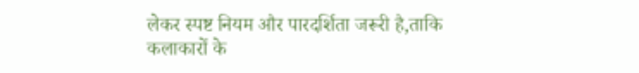लेकर स्पष्ट नियम और पारदर्शिता जरूरी है,ताकि कलाकारों के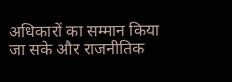अधिकारों का सम्मान किया जा सके और राजनीतिक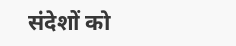संदेशों को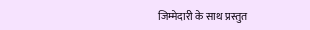जिम्मेदारी के साथ प्रस्तुत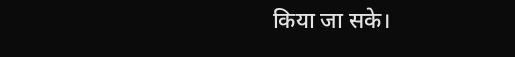किया जा सके।